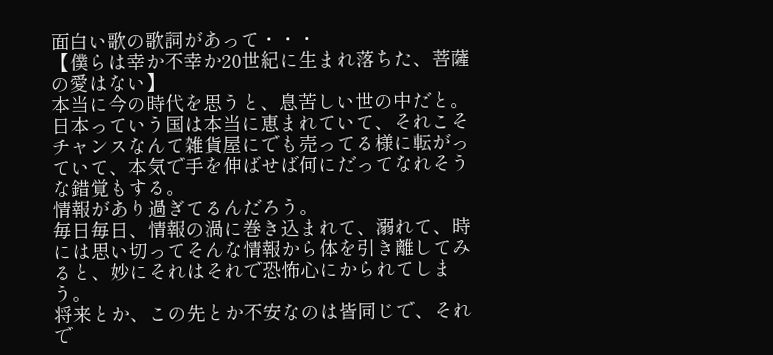面白い歌の歌詞があって・・・
【僕らは幸か不幸か20世紀に生まれ落ちた、菩薩の愛はない】
本当に今の時代を思うと、息苦しい世の中だと。
日本っていう国は本当に恵まれていて、それこそチャンスなんて雑貨屋にでも売ってる様に転がっていて、本気で手を伸ばせば何にだってなれそうな錯覚もする。
情報があり過ぎてるんだろう。
毎日毎日、情報の渦に巻き込まれて、溺れて、時には思い切ってそんな情報から体を引き離してみると、妙にそれはそれで恐怖心にかられてしまう。
将来とか、この先とか不安なのは皆同じで、それで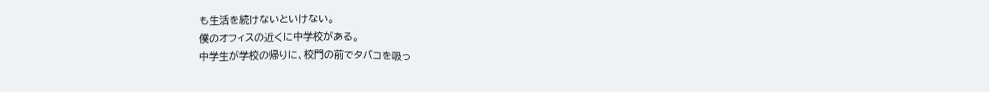も生活を続けないといけない。
僕のオフィスの近くに中学校がある。
中学生が学校の帰りに、校門の前でタバコを吸っ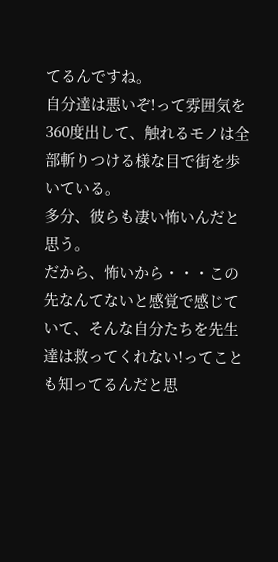てるんですね。
自分達は悪いぞ!って雰囲気を360度出して、触れるモノは全部斬りつける様な目で街を歩いている。
多分、彼らも凄い怖いんだと思う。
だから、怖いから・・・この先なんてないと感覚で感じていて、そんな自分たちを先生達は救ってくれない!ってことも知ってるんだと思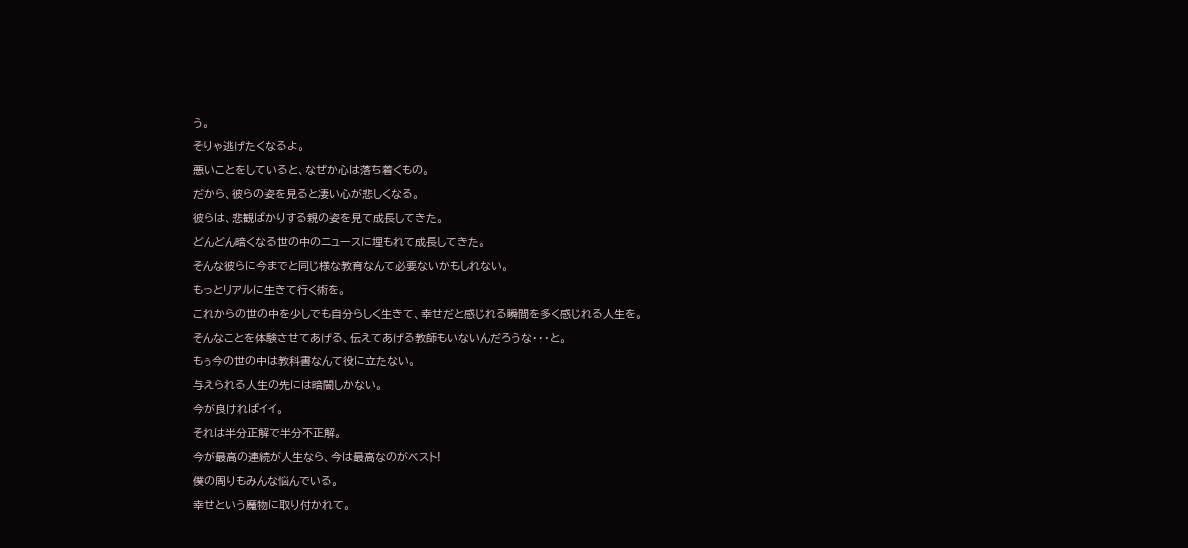う。
そりゃ逃げたくなるよ。
悪いことをしていると、なぜか心は落ち着くもの。
だから、彼らの姿を見ると凄い心が悲しくなる。
彼らは、悲観ばかりする親の姿を見て成長してきた。
どんどん暗くなる世の中のニュースに埋もれて成長してきた。
そんな彼らに今までと同じ様な教育なんて必要ないかもしれない。
もっとリアルに生きて行く術を。
これからの世の中を少しでも自分らしく生きて、幸せだと感じれる瞬間を多く感じれる人生を。
そんなことを体験させてあげる、伝えてあげる教師もいないんだろうな・・・と。
もぅ今の世の中は教科書なんて役に立たない。
与えられる人生の先には暗闇しかない。
今が良ければイイ。
それは半分正解で半分不正解。
今が最高の連続が人生なら、今は最高なのがベスト!
僕の周りもみんな悩んでいる。
幸せという魔物に取り付かれて。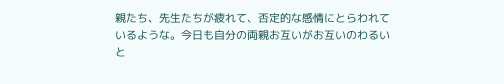親たち、先生たちが疲れて、否定的な感情にとらわれているような。今日も自分の両親お互いがお互いのわるいと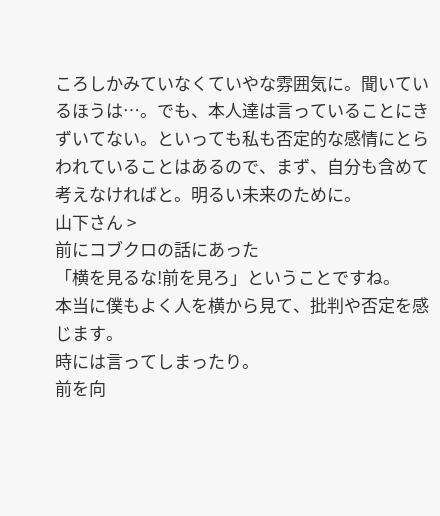ころしかみていなくていやな雰囲気に。聞いているほうは…。でも、本人達は言っていることにきずいてない。といっても私も否定的な感情にとらわれていることはあるので、まず、自分も含めて考えなければと。明るい未来のために。
山下さん >
前にコブクロの話にあった
「横を見るな!前を見ろ」ということですね。
本当に僕もよく人を横から見て、批判や否定を感じます。
時には言ってしまったり。
前を向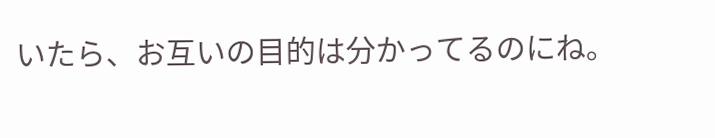いたら、お互いの目的は分かってるのにね。